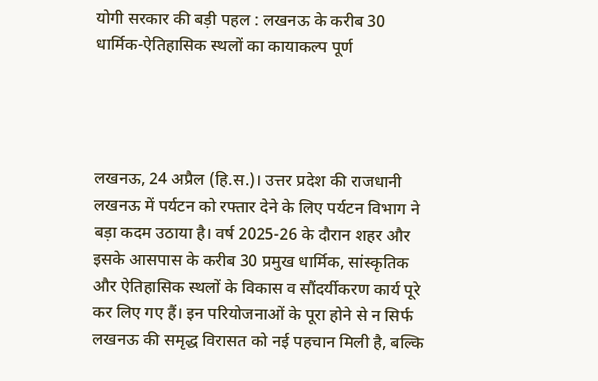योगी सरकार की बड़ी पहल : लखनऊ के करीब 30 धार्मिक-ऐतिहासिक स्थलों का कायाकल्प पूर्ण




लखनऊ, 24 अप्रैल (हि.स.)। उत्तर प्रदेश की राजधानी लखनऊ में पर्यटन को रफ्तार देने के लिए पर्यटन विभाग ने बड़ा कदम उठाया है। वर्ष 2025-26 के दौरान शहर और इसके आसपास के करीब 30 प्रमुख धार्मिक, सांस्कृतिक और ऐतिहासिक स्थलों के विकास व सौंदर्यीकरण कार्य पूरे कर लिए गए हैं। इन परियोजनाओं के पूरा होने से न सिर्फ लखनऊ की समृद्ध विरासत को नई पहचान मिली है, बल्कि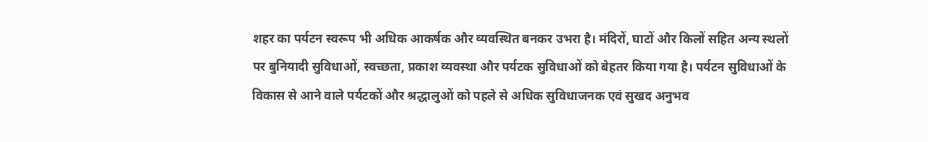शहर का पर्यटन स्वरूप भी अधिक आकर्षक और व्यवस्थित बनकर उभरा है। मंदिरों, घाटों और किलों सहित अन्य स्थलों पर बुनियादी सुविधाओं, स्वच्छता, प्रकाश व्यवस्था और पर्यटक सुविधाओं को बेहतर किया गया है। पर्यटन सुविधाओं के विकास से आने वाले पर्यटकों और श्रद्धालुओं को पहले से अधिक सुविधाजनक एवं सुखद अनुभव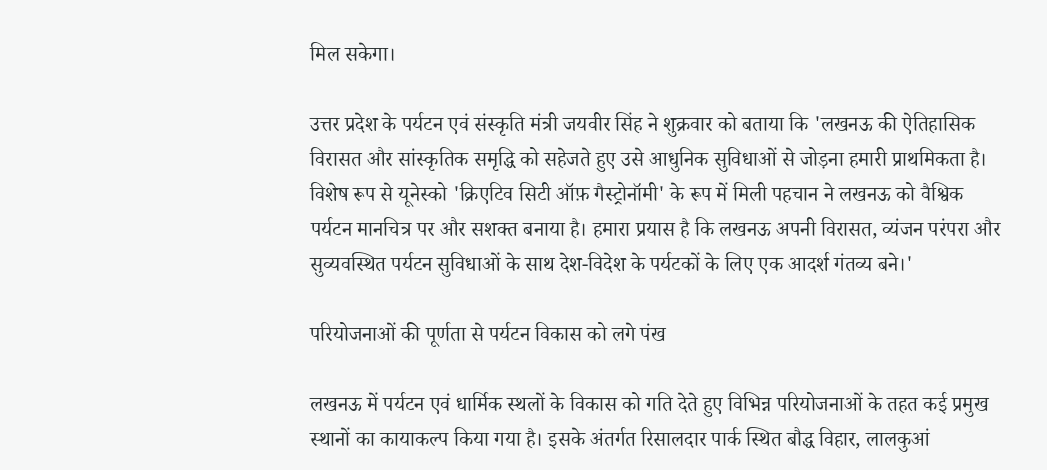मिल सकेगा।

उत्तर प्रदेश के पर्यटन एवं संस्कृति मंत्री जयवीर सिंह ने शुक्रवार को बताया कि 'लखनऊ की ऐतिहासिक विरासत और सांस्कृतिक समृद्धि को सहेजते हुए उसे आधुनिक सुविधाओं से जोड़ना हमारी प्राथमिकता है। विशेष रूप से यूनेस्को 'क्रिएटिव सिटी ऑफ़ गैस्ट्रोनॉमी' के रूप में मिली पहचान ने लखनऊ को वैश्विक पर्यटन मानचित्र पर और सशक्त बनाया है। हमारा प्रयास है कि लखनऊ अपनी विरासत, व्यंजन परंपरा और सुव्यवस्थित पर्यटन सुविधाओं के साथ देश-विदेश के पर्यटकों के लिए एक आदर्श गंतव्य बने।'

परियोजनाओं की पूर्णता से पर्यटन विकास को लगे पंख

लखनऊ में पर्यटन एवं धार्मिक स्थलों के विकास को गति देते हुए विभिन्न परियोजनाओं के तहत कई प्रमुख स्थानों का कायाकल्प किया गया है। इसके अंतर्गत रिसालदार पार्क स्थित बौद्ध विहार, लालकुआं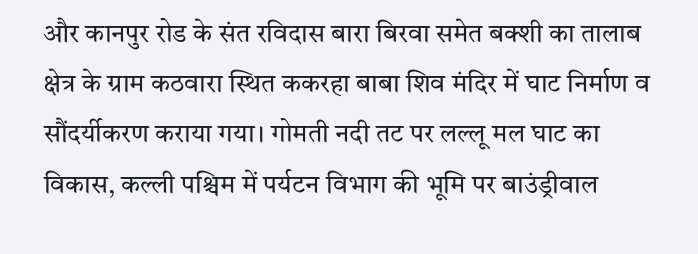और कानपुर रोड के संत रविदास बारा बिरवा समेत बक्शी का तालाब क्षेत्र के ग्राम कठवारा स्थित ककरहा बाबा शिव मंदिर में घाट निर्माण व सौंदर्यीकरण कराया गया। गोमती नदी तट पर लल्लू मल घाट का विकास, कल्ली पश्चिम में पर्यटन विभाग की भूमि पर बाउंड्रीवाल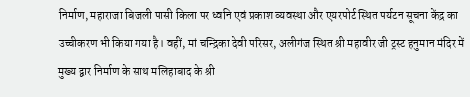निर्माण, महाराजा बिजली पासी किला पर ध्वनि एवं प्रकाश व्यवस्था और एयरपोर्ट स्थित पर्यटन सूचना केंद्र का उच्चीकरण भी किया गया है। वहीं, मां चन्द्रिका देवी परिसर, अलीगंज स्थित श्री महावीर जी ट्रस्ट हनुमान मंदिर में मुख्य द्वार निर्माण के साथ मलिहाबाद के श्री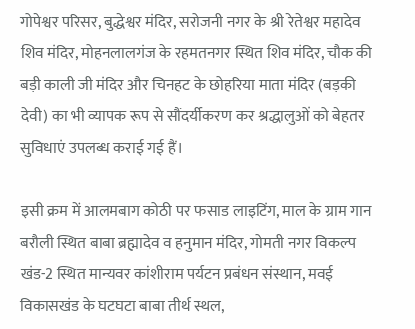गोपेश्वर परिसर, बुद्धेश्वर मंदिर, सरोजनी नगर के श्री रेतेश्वर महादेव शिव मंदिर, मोहनलालगंज के रहमतनगर स्थित शिव मंदिर, चौक की बड़ी काली जी मंदिर और चिनहट के छोहरिया माता मंदिर (बड़की देवी) का भी व्यापक रूप से सौंदर्यीकरण कर श्रद्धालुओं को बेहतर सुविधाएं उपलब्ध कराई गई हैं।

इसी क्रम में आलमबाग कोठी पर फसाड लाइटिंग, माल के ग्राम गान बरौली स्थित बाबा ब्रह्मादेव व हनुमान मंदिर, गोमती नगर विकल्प खंड-2 स्थित मान्यवर कांशीराम पर्यटन प्रबंधन संस्थान, मवई विकासखंड के घटघटा बाबा तीर्थ स्थल,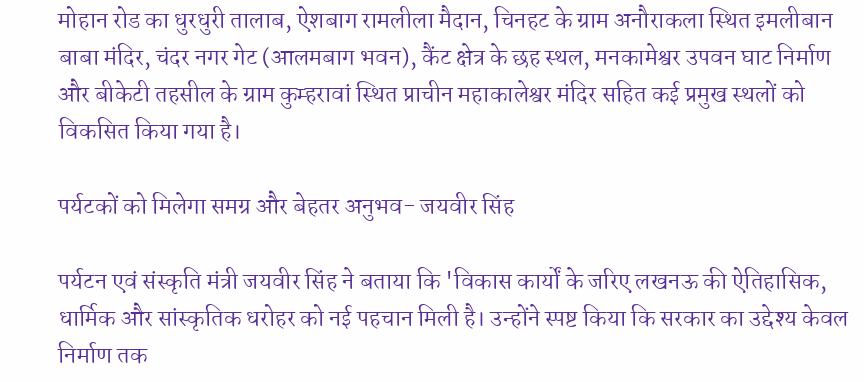मोहान रोड का धुरधुरी तालाब, ऐशबाग रामलीला मैदान, चिनहट के ग्राम अनौराकला स्थित इमलीबान बाबा मंदिर, चंदर नगर गेट (आलमबाग भवन), कैंट क्षेत्र के छह स्थल, मनकामेश्वर उपवन घाट निर्माण और बीकेटी तहसील के ग्राम कुम्हरावां स्थित प्राचीन महाकालेश्वर मंदिर सहित कई प्रमुख स्थलों को विकसित किया गया है।

पर्यटकों को मिलेगा समग्र और बेहतर अनुभव- जयवीर सिंह

पर्यटन एवं संस्कृति मंत्री जयवीर सिंह ने बताया कि 'विकास कार्यों के जरिए लखनऊ की ऐतिहासिक, धार्मिक और सांस्कृतिक धरोहर को नई पहचान मिली है। उन्होंने स्पष्ट किया कि सरकार का उद्देश्य केवल निर्माण तक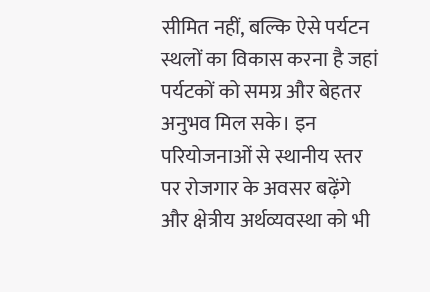सीमित नहीं, बल्कि ऐसे पर्यटन स्थलों का विकास करना है जहां पर्यटकों को समग्र और बेहतर अनुभव मिल सके। इन परियोजनाओं से स्थानीय स्तर पर रोजगार के अवसर बढ़ेंगे और क्षेत्रीय अर्थव्यवस्था को भी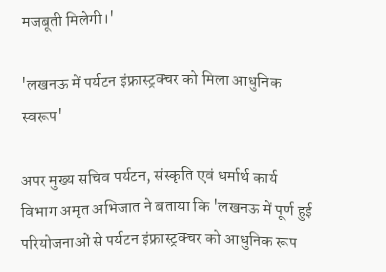मजबूती मिलेगी।'

'लखनऊ में पर्यटन इंफ्रास्ट्रक्चर को मिला आधुनिक स्वरूप'

अपर मुख्य सचिव पर्यटन, संस्कृति एवं धर्मार्थ कार्य विभाग अमृत अभिजात ने बताया कि 'लखनऊ में पूर्ण हुई परियोजनाओं से पर्यटन इंफ्रास्ट्रक्चर को आधुनिक रूप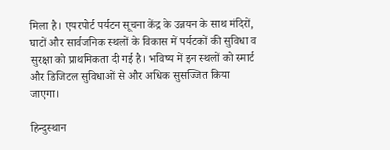मिला है। एयरपोर्ट पर्यटन सूचना केंद्र के उन्नयन के साथ मंदिरों, घाटों और सार्वजनिक स्थलों के विकास में पर्यटकों की सुविधा व सुरक्षा को प्राथमिकता दी गई है। भविष्य में इन स्थलों को स्मार्ट और डिजिटल सुविधाओं से और अधिक सुसज्जित किया जाएगा।

हिन्दुस्थान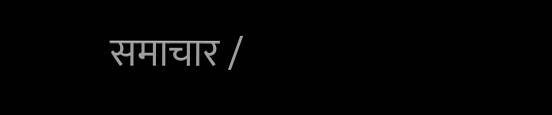समाचार /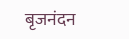बृजनंदन